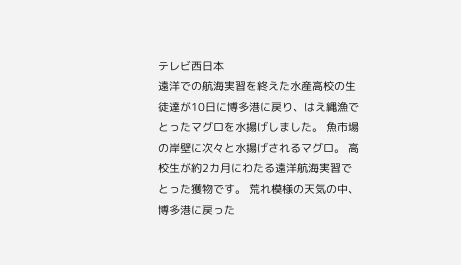テレビ西日本
遠洋での航海実習を終えた水産高校の生徒達が10日に博多港に戻り、はえ縄漁でとったマグロを水揚げしました。 魚市場の岸壁に次々と水揚げされるマグロ。 高校生が約2カ月にわたる遠洋航海実習でとった獲物です。 荒れ模様の天気の中、博多港に戻った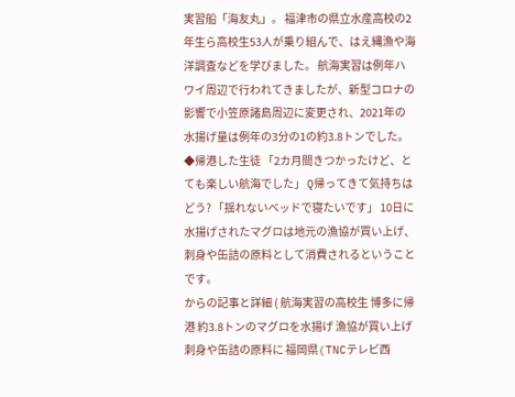実習船「海友丸」。 福津市の県立水産高校の2年生ら高校生53人が乗り組んで、はえ縄漁や海洋調査などを学びました。 航海実習は例年ハワイ周辺で行われてきましたが、新型コロナの影響で小笠原諸島周辺に変更され、2021年の水揚げ量は例年の3分の1の約3.8トンでした。 ◆帰港した生徒 「2カ月間きつかったけど、とても楽しい航海でした」 Q帰ってきて気持ちはどう? 「揺れないベッドで寝たいです」 10日に水揚げされたマグロは地元の漁協が買い上げ、刺身や缶詰の原料として消費されるということです。
からの記事と詳細 ( 航海実習の高校生 博多に帰港 約3.8トンのマグロを水揚げ 漁協が買い上げ刺身や缶詰の原料に 福岡県(TNCテレビ西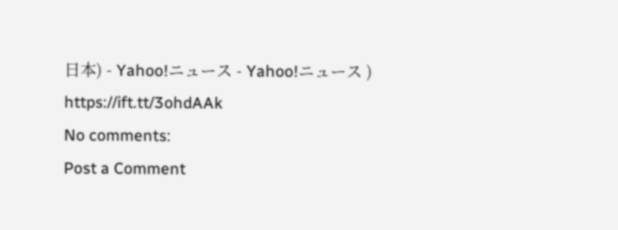日本) - Yahoo!ニュース - Yahoo!ニュース )
https://ift.tt/3ohdAAk
No comments:
Post a Comment